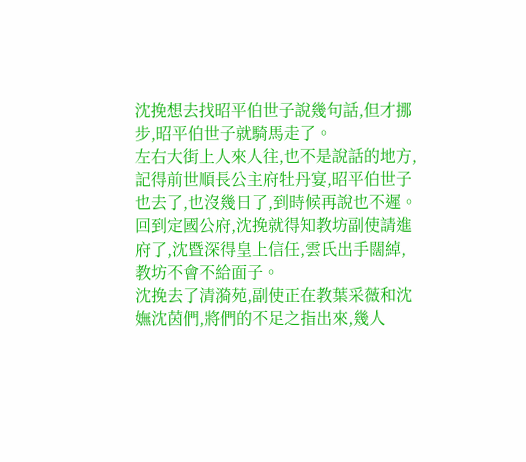沈挽想去找昭平伯世子說幾句話,但才挪步,昭平伯世子就騎馬走了。
左右大街上人來人往,也不是說話的地方,記得前世順長公主府牡丹宴,昭平伯世子也去了,也沒幾日了,到時候再說也不遲。
回到定國公府,沈挽就得知教坊副使請進府了,沈暨深得皇上信任,雲氏出手闊綽,教坊不會不給面子。
沈挽去了清漪苑,副使正在教葉采薇和沈嫵沈茵們,將們的不足之指出來,幾人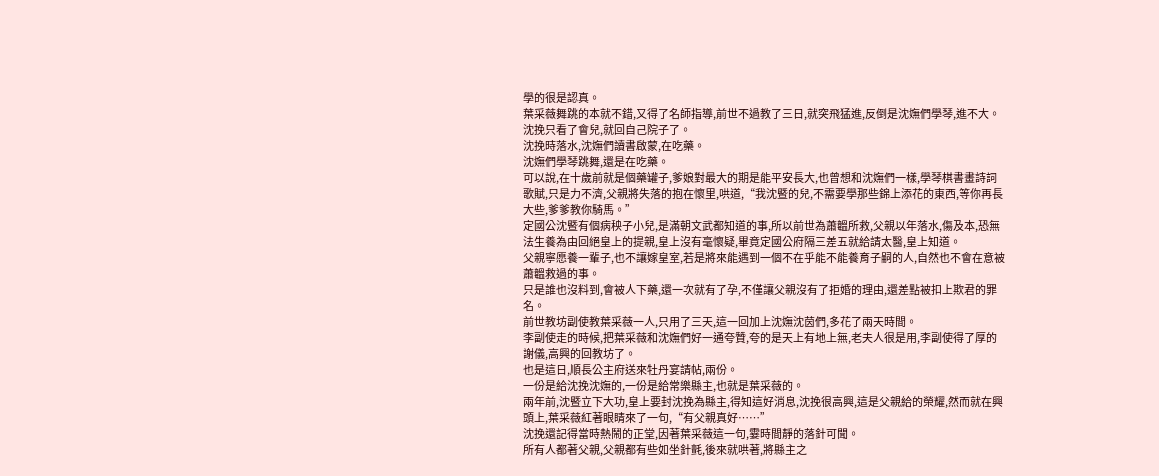學的很是認真。
葉采薇舞跳的本就不錯,又得了名師指導,前世不過教了三日,就突飛猛進,反倒是沈嫵們學琴,進不大。
沈挽只看了會兒,就回自己院子了。
沈挽時落水,沈嫵們讀書啟蒙,在吃藥。
沈嫵們學琴跳舞,還是在吃藥。
可以說,在十歲前就是個藥罐子,爹娘對最大的期是能平安長大,也曾想和沈嫵們一樣,學琴棋書畫詩詞歌賦,只是力不濟,父親將失落的抱在懷里,哄道,“我沈暨的兒,不需要學那些錦上添花的東西,等你再長大些,爹爹教你騎馬。”
定國公沈暨有個病秧子小兒,是滿朝文武都知道的事,所以前世為蕭韞所救,父親以年落水,傷及本,恐無法生養為由回絕皇上的提親,皇上沒有毫懷疑,畢竟定國公府隔三差五就給請太醫,皇上知道。
父親寧愿養一輩子,也不讓嫁皇室,若是將來能遇到一個不在乎能不能養育子嗣的人,自然也不會在意被蕭韞救過的事。
只是誰也沒料到,會被人下藥,還一次就有了孕,不僅讓父親沒有了拒婚的理由,還差點被扣上欺君的罪名。
前世教坊副使教葉采薇一人,只用了三天,這一回加上沈嫵沈茵們,多花了兩天時間。
李副使走的時候,把葉采薇和沈嫵們好一通夸贊,夸的是天上有地上無,老夫人很是用,李副使得了厚的謝儀,高興的回教坊了。
也是這日,順長公主府送來牡丹宴請帖,兩份。
一份是給沈挽沈嫵的,一份是給常樂縣主,也就是葉采薇的。
兩年前,沈暨立下大功,皇上要封沈挽為縣主,得知這好消息,沈挽很高興,這是父親給的榮耀,然而就在興頭上,葉采薇紅著眼睛來了一句,“有父親真好……”
沈挽還記得當時熱鬧的正堂,因著葉采薇這一句,霎時間靜的落針可聞。
所有人都著父親,父親都有些如坐針氈,後來就哄著,將縣主之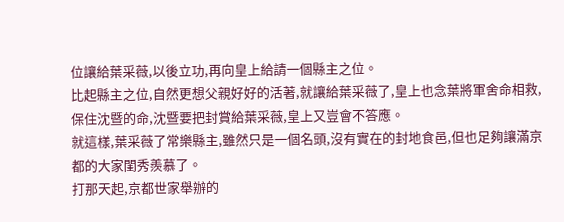位讓給葉采薇,以後立功,再向皇上給請一個縣主之位。
比起縣主之位,自然更想父親好好的活著,就讓給葉采薇了,皇上也念葉將軍舍命相救,保住沈暨的命,沈暨要把封賞給葉采薇,皇上又豈會不答應。
就這樣,葉采薇了常樂縣主,雖然只是一個名頭,沒有實在的封地食邑,但也足夠讓滿京都的大家閨秀羨慕了。
打那天起,京都世家舉辦的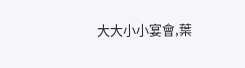大大小小宴會,葉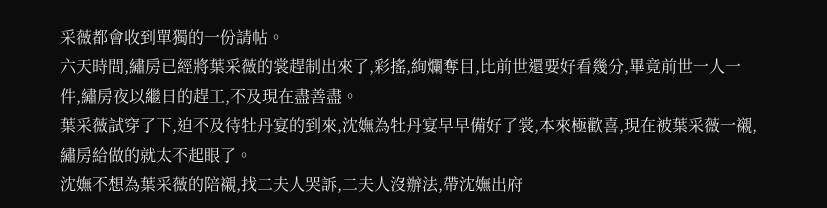采薇都會收到單獨的一份請帖。
六天時間,繡房已經將葉采薇的裳趕制出來了,彩搖,絢爛奪目,比前世還要好看幾分,畢竟前世一人一件,繡房夜以繼日的趕工,不及現在盡善盡。
葉采薇試穿了下,迫不及待牡丹宴的到來,沈嫵為牡丹宴早早備好了裳,本來極歡喜,現在被葉采薇一襯,繡房給做的就太不起眼了。
沈嫵不想為葉采薇的陪襯,找二夫人哭訴,二夫人沒辦法,帶沈嫵出府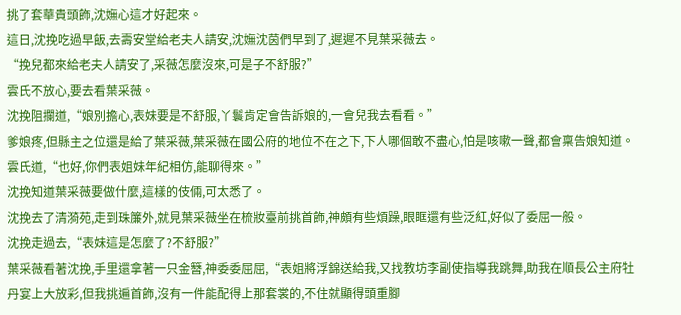挑了套華貴頭飾,沈嫵心這才好起來。
這日,沈挽吃過早飯,去壽安堂給老夫人請安,沈嫵沈茵們早到了,遲遲不見葉采薇去。
“挽兒都來給老夫人請安了,采薇怎麼沒來,可是子不舒服?”
雲氏不放心,要去看葉采薇。
沈挽阻攔道,“娘別擔心,表妹要是不舒服,丫鬟肯定會告訴娘的,一會兒我去看看。”
爹娘疼,但縣主之位還是給了葉采薇,葉采薇在國公府的地位不在之下,下人哪個敢不盡心,怕是咳嗽一聲,都會稟告娘知道。
雲氏道,“也好,你們表姐妹年紀相仿,能聊得來。”
沈挽知道葉采薇要做什麼,這樣的伎倆,可太悉了。
沈挽去了清漪苑,走到珠簾外,就見葉采薇坐在梳妝臺前挑首飾,神頗有些煩躁,眼眶還有些泛紅,好似了委屈一般。
沈挽走過去,“表妹這是怎麼了?不舒服?”
葉采薇看著沈挽,手里還拿著一只金簪,神委委屈屈,“表姐將浮錦送給我,又找教坊李副使指導我跳舞,助我在順長公主府牡丹宴上大放彩,但我挑遍首飾,沒有一件能配得上那套裳的,不住就顯得頭重腳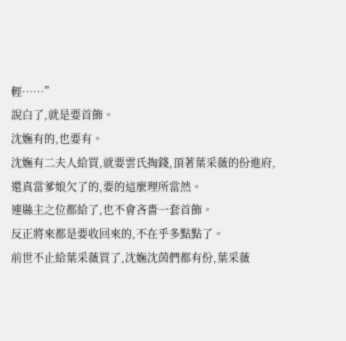輕……”
說白了,就是要首飾。
沈嫵有的,也要有。
沈嫵有二夫人給買,就要雲氏掏錢,頂著葉采薇的份進府,還真當爹娘欠了的,要的這麼理所當然。
連縣主之位都給了,也不會吝嗇一套首飾。
反正將來都是要收回來的,不在乎多點點了。
前世不止給葉采薇買了,沈嫵沈茵們都有份,葉采薇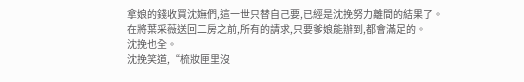拿娘的錢收買沈嫵們,這一世只替自己要,已經是沈挽努力離間的結果了。
在將葉采薇送回二房之前,所有的請求,只要爹娘能辦到,都會滿足的。
沈挽也全。
沈挽笑道,“梳妝匣里沒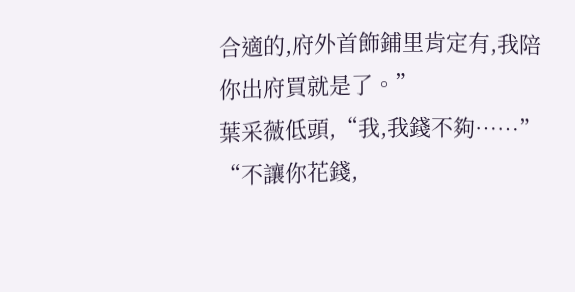合適的,府外首飾鋪里肯定有,我陪你出府買就是了。”
葉采薇低頭,“我,我錢不夠……”
“不讓你花錢,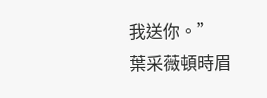我送你。”
葉采薇頓時眉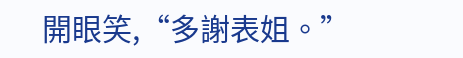開眼笑,“多謝表姐。”